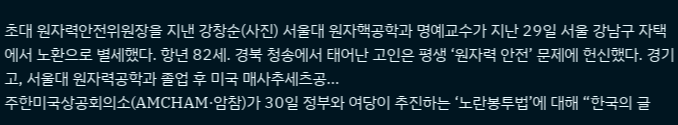초대 원자력안전위원장을 지낸 강창순(사진) 서울대 원자핵공학과 명예교수가 지난 29일 서울 강남구 자택에서 노환으로 별세했다. 항년 82세. 경북 청송에서 태어난 고인은 평생 ‘원자력 안전’ 문제에 헌신했다. 경기고, 서울대 원자력공학과 졸업 후 미국 매사추세츠공…
주한미국상공회의소(AMCHAM·암참)가 30일 정부와 여당이 추진하는 ‘노란봉투법’에 대해 “한국의 글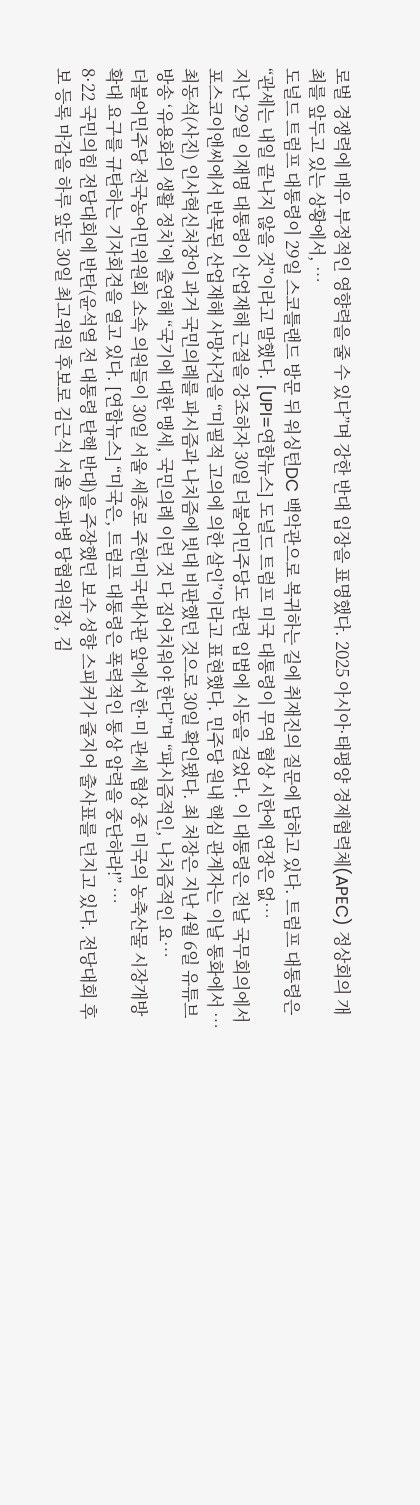로벌 경쟁력에 매우 부정적인 영향력을 줄 수 있다”며 강한 반대 입장을 표명했다. 2025 아시아·태평양 경제협력체(APEC) 정상회의 개최를 앞두고 있는 상황에서, …
도널드 트럼프 대통령이 29일 스코틀랜드 방문 뒤 워싱턴DC 백악관으로 복귀하는 길에 취재진의 질문에 답하고 있다. 트럼프 대통령은 “관세는 내일 끝나지 않을 것”이라고 말했다. [UPI=연합뉴스] 도널드 트럼프 미국 대통령이 무역 협상 시한에 연장은 없…
지난 29일 이재명 대통령이 산업재해 근절을 강조하자 30일 더불어민주당도 관련 입법에 시동을 걸었다. 이 대통령은 전날 국무회의에서 포스코이앤씨에서 반복된 산업재해 사망사건을 “미필적 고의에 의한 살인”이라고 표현했다. 민주당 원내 핵심 관계자는 이날 통화에서 …
최동석(사진) 인사혁신처장이 과거 국민의례를 파시즘과 나치즘에 빗대 비판했던 것으로 30일 확인됐다. 최 처장은 지난 4월 6일 유튜브 방송 ‘유용화의 생활 정치’에 출연해 “국기에 대한 맹세, 국민의례 이런 것 다 집어치워야 한다”며 “파시즘적인, 나치즘적인 요…
더불어민주당 전국농어민위원회 소속 의원들이 30일 서울 세종로 주한미국대사관 앞에서 한·미 관세 협상 중 미국의 농축산물 시장개방 확대 요구를 규탄하는 기자회견을 열고 있다. [연합뉴스] “미국은, 트럼프 대통령은 폭력적인 통상 압력을 중단하라!” …
8·22 국민의힘 전당대회에 반탄(윤석열 전 대통령 탄핵 반대)을 주장했던 보수 성향 스피커가 줄지어 출사표를 던지고 있다. 전당대회 후보 등록 마감을 하루 앞둔 30일 최고위원 후보로 김근식 서울 송파병 당협위원장, 김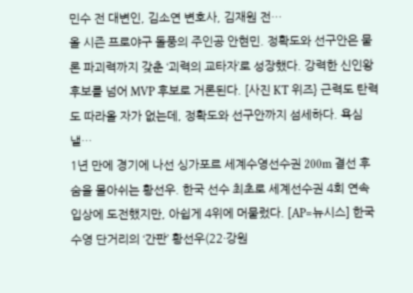민수 전 대변인, 김소연 변호사, 김재원 전…
올 시즌 프로야구 돌풍의 주인공 안현민. 정확도와 선구안은 물론 파괴력까지 갖춘 ‘괴력의 교타자’로 성장했다. 강력한 신인왕 후보를 넘어 MVP 후보로 거론된다. [사진 KT 위즈} 근력도 탄력도 따라올 자가 없는데, 정확도와 선구안까지 섬세하다. 욕심낼…
1년 만에 경기에 나선 싱가포르 세계수영선수권 200m 결선 후 숨을 몰아쉬는 황선우. 한국 선수 최초로 세계선수권 4회 연속 입상에 도전했지만, 아쉽게 4위에 머물렀다. [AP=뉴시스] 한국 수영 단거리의 ‘간판’ 황선우(22·강원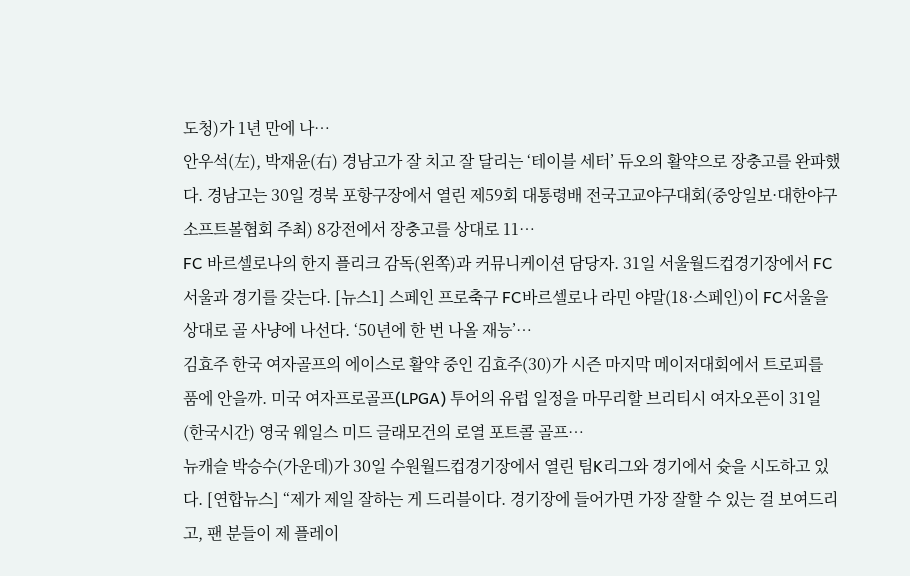도청)가 1년 만에 나…
안우석(左), 박재윤(右) 경남고가 잘 치고 잘 달리는 ‘테이블 세터’ 듀오의 활약으로 장충고를 완파했다. 경남고는 30일 경북 포항구장에서 열린 제59회 대통령배 전국고교야구대회(중앙일보·대한야구소프트볼협회 주최) 8강전에서 장충고를 상대로 11…
FC 바르셀로나의 한지 플리크 감독(왼쪽)과 커뮤니케이션 담당자. 31일 서울월드컵경기장에서 FC서울과 경기를 갖는다. [뉴스1] 스페인 프로축구 FC바르셀로나 라민 야말(18·스페인)이 FC서울을 상대로 골 사냥에 나선다. ‘50년에 한 번 나올 재능’…
김효주 한국 여자골프의 에이스로 활약 중인 김효주(30)가 시즌 마지막 메이저대회에서 트로피를 품에 안을까. 미국 여자프로골프(LPGA) 투어의 유럽 일정을 마무리할 브리티시 여자오픈이 31일(한국시간) 영국 웨일스 미드 글래모건의 로열 포트콜 골프…
뉴캐슬 박승수(가운데)가 30일 수원월드컵경기장에서 열린 팀K리그와 경기에서 슛을 시도하고 있다. [연합뉴스] “제가 제일 잘하는 게 드리블이다. 경기장에 들어가면 가장 잘할 수 있는 걸 보여드리고, 팬 분들이 제 플레이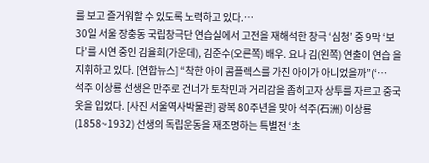를 보고 즐거워할 수 있도록 노력하고 있다.…
30일 서울 장충동 국립창극단 연습실에서 고전을 재해석한 창극 ‘심청’ 중 9막 ‘보다’를 시연 중인 김율희(가운데), 김준수(오른쪽) 배우. 요나 김(왼쪽) 연출이 연습 을 지휘하고 있다. [연합뉴스] “착한 아이 콤플렉스를 가진 아이가 아니었을까”(‘…
석주 이상룡 선생은 만주로 건너가 토착민과 거리감을 좁히고자 상투를 자르고 중국옷을 입었다. [사진 서울역사박물관] 광복 80주년을 맞아 석주(石洲) 이상룡(1858~1932) 선생의 독립운동을 재조명하는 특별전 ‘초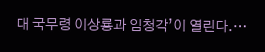대 국무령 이상룡과 임청각’이 열린다.…